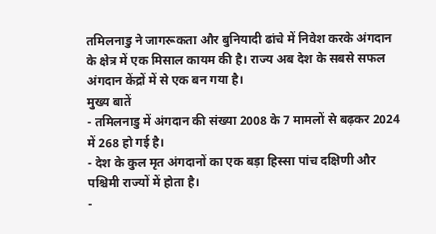तमिलनाडु ने जागरूकता और बुनियादी ढांचे में निवेश करके अंगदान के क्षेत्र में एक मिसाल कायम की है। राज्य अब देश के सबसे सफल अंगदान केंद्रों में से एक बन गया है।
मुख्य बातें
- तमिलनाडु में अंगदान की संख्या 2008 के 7 मामलों से बढ़कर 2024 में 268 हो गई है।
- देश के कुल मृत अंगदानों का एक बड़ा हिस्सा पांच दक्षिणी और पश्चिमी राज्यों में होता है।
-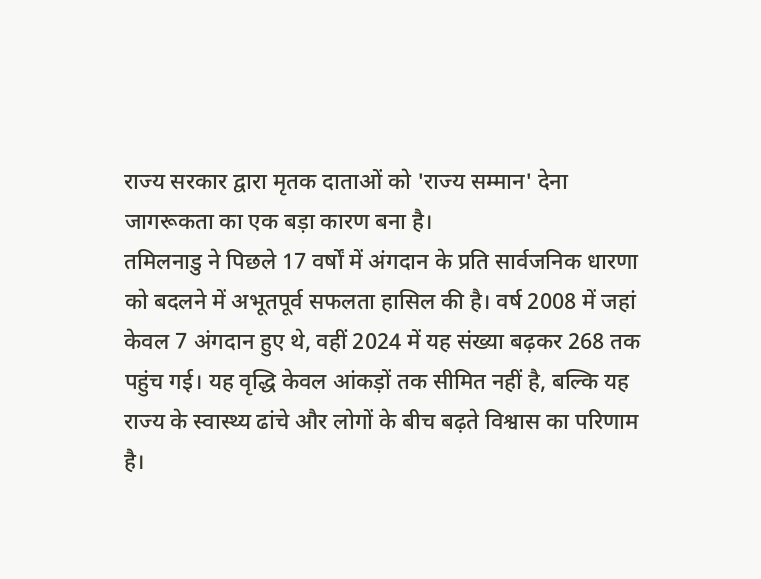राज्य सरकार द्वारा मृतक दाताओं को 'राज्य सम्मान' देना जागरूकता का एक बड़ा कारण बना है।
तमिलनाडु ने पिछले 17 वर्षों में अंगदान के प्रति सार्वजनिक धारणा को बदलने में अभूतपूर्व सफलता हासिल की है। वर्ष 2008 में जहां केवल 7 अंगदान हुए थे, वहीं 2024 में यह संख्या बढ़कर 268 तक पहुंच गई। यह वृद्धि केवल आंकड़ों तक सीमित नहीं है, बल्कि यह राज्य के स्वास्थ्य ढांचे और लोगों के बीच बढ़ते विश्वास का परिणाम है।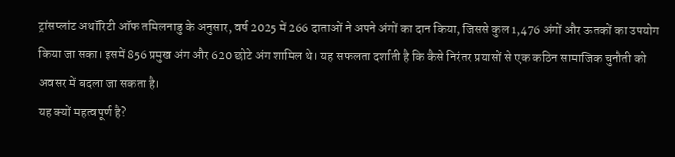ट्रांसप्लांट अथॉरिटी ऑफ तमिलनाडु के अनुसार, वर्ष 2025 में 266 दाताओं ने अपने अंगों का दान किया, जिससे कुल 1,476 अंगों और ऊतकों का उपयोग किया जा सका। इसमें 856 प्रमुख अंग और 620 छोटे अंग शामिल थे। यह सफलता दर्शाती है कि कैसे निरंतर प्रयासों से एक कठिन सामाजिक चुनौती को अवसर में बदला जा सकता है।
यह क्यों महत्वपूर्ण है?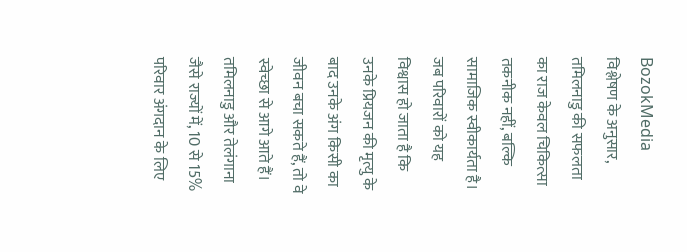BozokMedia विश्लेषण के अनुसार, तमिलनाडु की सफलता का राज केवल चिकित्सा तकनीक नहीं, बल्कि सामाजिक स्वीकार्यता है। जब परिवारों को यह विश्वास हो जाता है कि उनके प्रियजन की मृत्यु के बाद उनके अंग किसी का जीवन बचा सकते हैं, तो वे स्वेच्छा से आगे आते हैं। तमिलनाडु और तेलंगाना जैसे राज्यों में, 10 से 15% परिवार अंगदान के लिए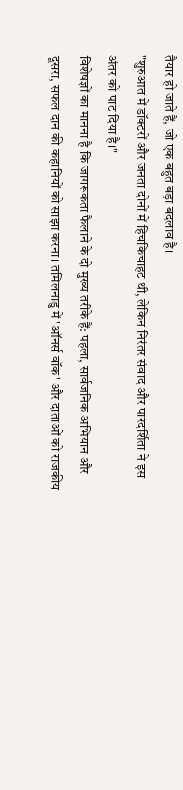तैयार हो जाते हैं, जो एक बहुत बड़ा बदलाव है।
"शुरुआत में डॉक्टरों और जनता दोनों में हिचकिचाहट थी, लेकिन निरंतर संवाद और पारदर्शिता ने इस अंतर को पाट दिया है।"
विशेषज्ञों का मानना है कि जागरूकता फैलाने के दो मुख्य तरीके हैं: पहला, सार्वजनिक अभियान और दूसरा, सफल दान की कहानियों को साझा करना। तमिलनाडु में 'ऑनर्स वॉक' और दाताओं को राजकीय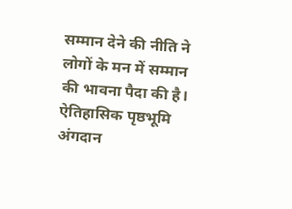सम्मान देने की नीति ने लोगों के मन में सम्मान की भावना पैदा की है।
ऐतिहासिक पृष्ठभूमि
अंगदान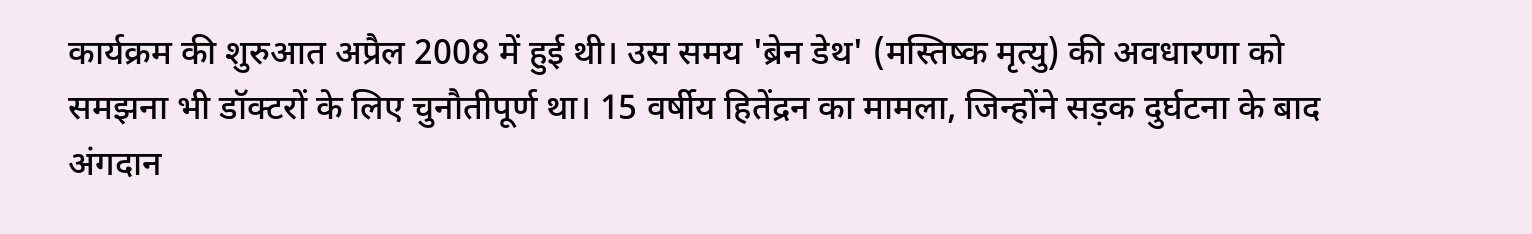कार्यक्रम की शुरुआत अप्रैल 2008 में हुई थी। उस समय 'ब्रेन डेथ' (मस्तिष्क मृत्यु) की अवधारणा को समझना भी डॉक्टरों के लिए चुनौतीपूर्ण था। 15 वर्षीय हितेंद्रन का मामला, जिन्होंने सड़क दुर्घटना के बाद अंगदान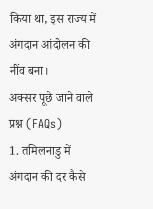किया था, इस राज्य में अंगदान आंदोलन की नींव बना।
अक्सर पूछे जाने वाले प्रश्न (FAQs)
1. तमिलनाडु में अंगदान की दर कैसे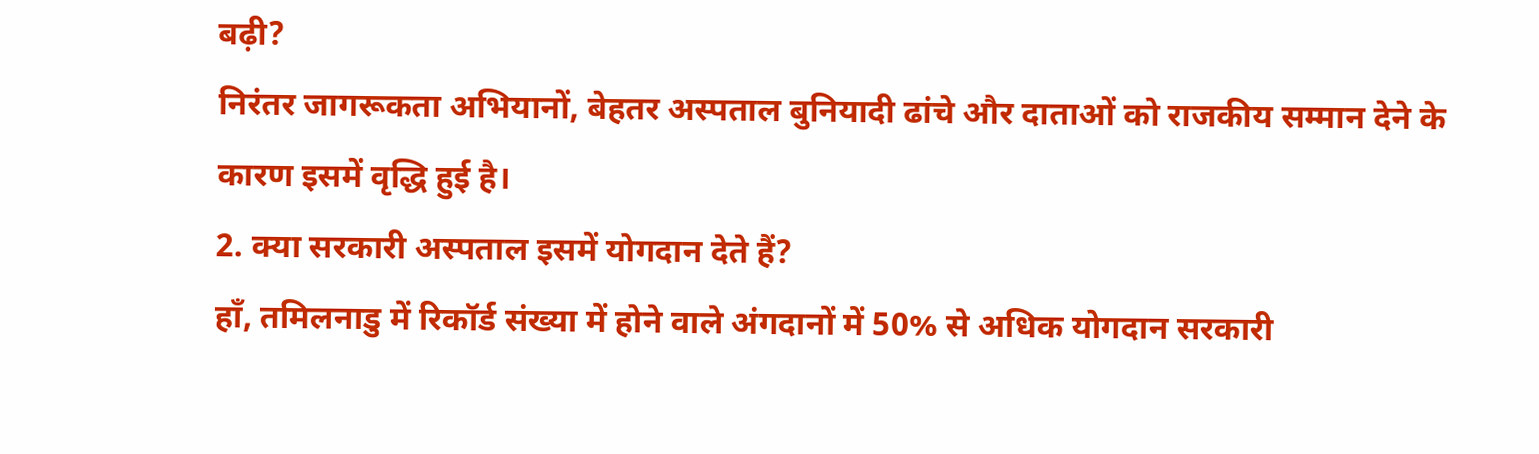बढ़ी?
निरंतर जागरूकता अभियानों, बेहतर अस्पताल बुनियादी ढांचे और दाताओं को राजकीय सम्मान देने के कारण इसमें वृद्धि हुई है।
2. क्या सरकारी अस्पताल इसमें योगदान देते हैं?
हाँ, तमिलनाडु में रिकॉर्ड संख्या में होने वाले अंगदानों में 50% से अधिक योगदान सरकारी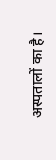अस्पतालों का है।